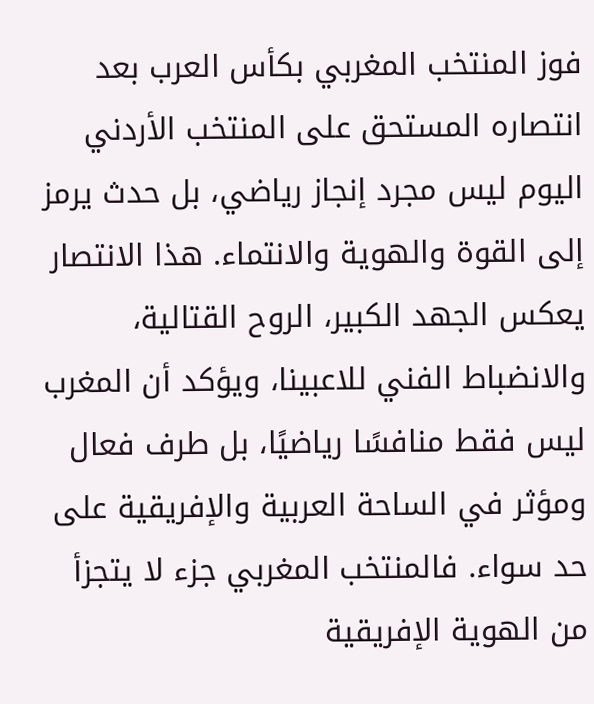فوز المنتخب المغربي بكأس العرب بعد انتصاره المستحق على المنتخب الأردني اليوم ليس مجرد إنجاز رياضي، بل حدث يرمز إلى القوة والهوية والانتماء. هذا الانتصار يعكس الجهد الكبير، الروح القتالية، والانضباط الفني للاعبينا، ويؤكد أن المغرب ليس فقط منافسًا رياضيًا، بل طرف فعال ومؤثر في الساحة العربية والإفريقية على حد سواء. فالمنتخب المغربي جزء لا يتجزأ من الهوية الإفريقية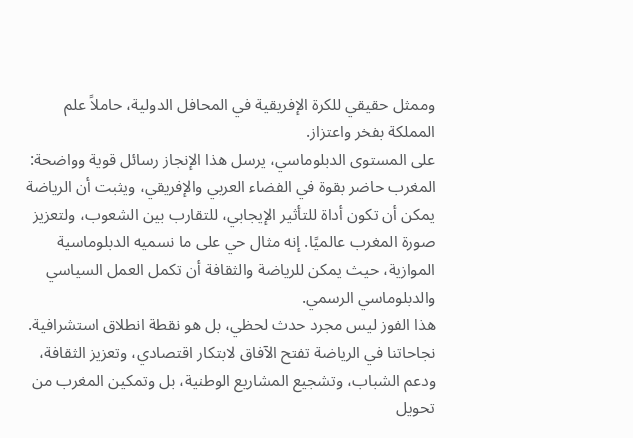وممثل حقيقي للكرة الإفريقية في المحافل الدولية، حاملاً علم المملكة بفخر واعتزاز.
على المستوى الدبلوماسي، يرسل هذا الإنجاز رسائل قوية وواضحة: المغرب حاضر بقوة في الفضاء العربي والإفريقي، ويثبت أن الرياضة يمكن أن تكون أداة للتأثير الإيجابي، للتقارب بين الشعوب، ولتعزيز صورة المغرب عالميًا. إنه مثال حي على ما نسميه الدبلوماسية الموازية، حيث يمكن للرياضة والثقافة أن تكمل العمل السياسي والدبلوماسي الرسمي.
هذا الفوز ليس مجرد حدث لحظي، بل هو نقطة انطلاق استشرافية. نجاحاتنا في الرياضة تفتح الآفاق لابتكار اقتصادي، وتعزيز الثقافة، ودعم الشباب، وتشجيع المشاريع الوطنية، بل وتمكين المغرب من تحويل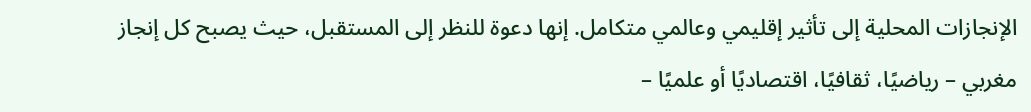الإنجازات المحلية إلى تأثير إقليمي وعالمي متكامل. إنها دعوة للنظر إلى المستقبل، حيث يصبح كل إنجاز مغربي – رياضيًا، ثقافيًا، اقتصاديًا أو علميًا –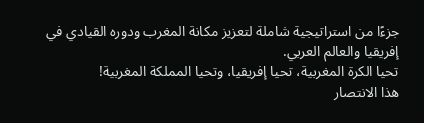جزءًا من استراتيجية شاملة لتعزيز مكانة المغرب ودوره القيادي في إفريقيا والعالم العربي.
تحيا الكرة المغربية، تحيا إفريقيا، وتحيا المملكة المغربية!
هذا الانتصار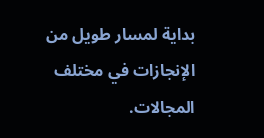بداية لمسار طويل من الإنجازات في مختلف المجالات.